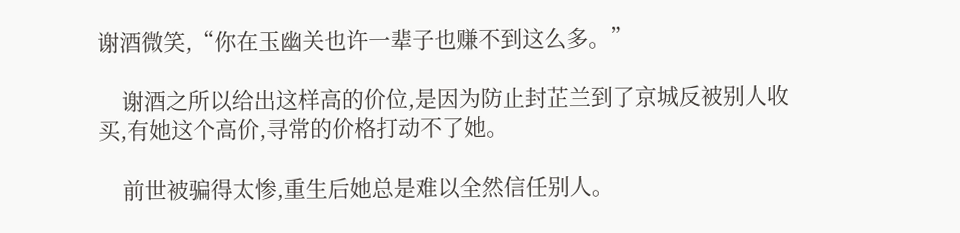谢酒微笑,“你在玉幽关也许一辈子也赚不到这么多。”

    谢酒之所以给出这样高的价位,是因为防止封芷兰到了京城反被别人收买,有她这个高价,寻常的价格打动不了她。

    前世被骗得太惨,重生后她总是难以全然信任别人。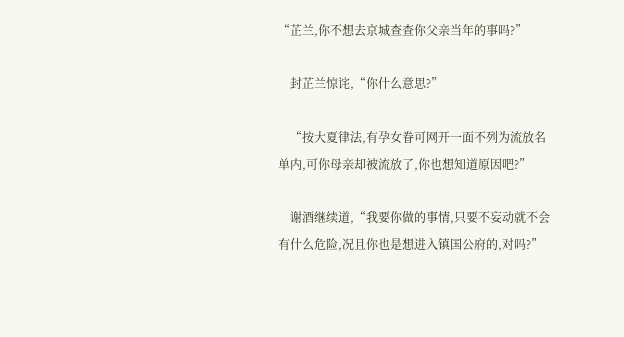“芷兰,你不想去京城查查你父亲当年的事吗?”

    封芷兰惊诧,“你什么意思?”

    “按大夏律法,有孕女眷可网开一面不列为流放名单内,可你母亲却被流放了,你也想知道原因吧?”

    谢酒继续道,“我要你做的事情,只要不妄动就不会有什么危险,况且你也是想进入镇国公府的,对吗?”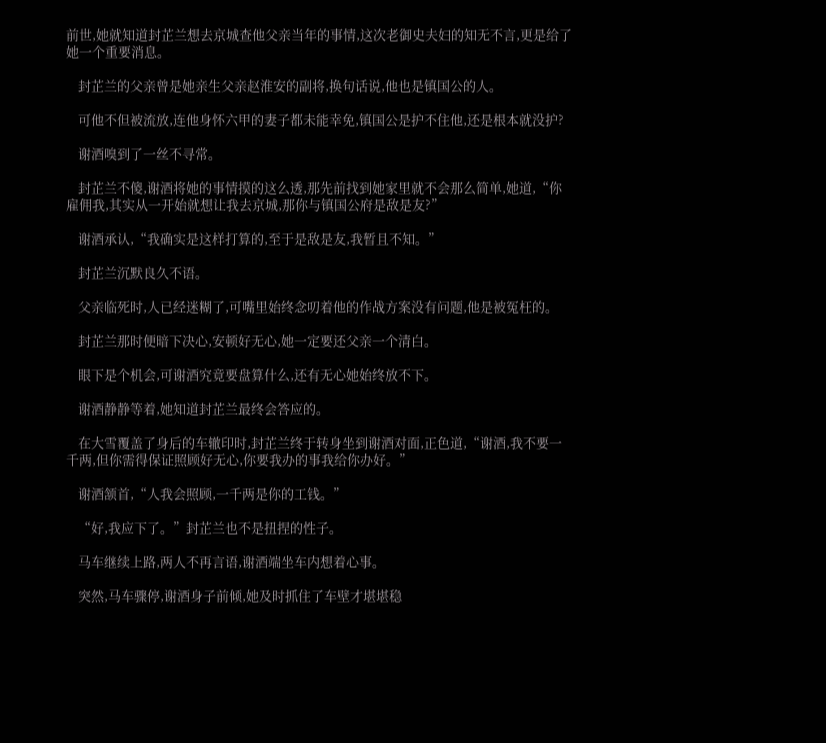前世,她就知道封芷兰想去京城查他父亲当年的事情,这次老御史夫妇的知无不言,更是给了她一个重要消息。

    封芷兰的父亲曾是她亲生父亲赵淮安的副将,换句话说,他也是镇国公的人。

    可他不但被流放,连他身怀六甲的妻子都未能幸免,镇国公是护不住他,还是根本就没护?

    谢酒嗅到了一丝不寻常。

    封芷兰不傻,谢酒将她的事情摸的这么透,那先前找到她家里就不会那么简单,她道,“你雇佣我,其实从一开始就想让我去京城,那你与镇国公府是敌是友?”

    谢酒承认,“我确实是这样打算的,至于是敌是友,我暂且不知。”

    封芷兰沉默良久不语。

    父亲临死时,人已经迷糊了,可嘴里始终念叨着他的作战方案没有问题,他是被冤枉的。

    封芷兰那时便暗下决心,安顿好无心,她一定要还父亲一个清白。

    眼下是个机会,可谢酒究竟要盘算什么,还有无心她始终放不下。

    谢酒静静等着,她知道封芷兰最终会答应的。

    在大雪覆盖了身后的车辙印时,封芷兰终于转身坐到谢酒对面,正色道,“谢酒,我不要一千两,但你需得保证照顾好无心,你要我办的事我给你办好。”

    谢酒颔首,“人我会照顾,一千两是你的工钱。”

    “好,我应下了。”封芷兰也不是扭捏的性子。

    马车继续上路,两人不再言语,谢酒端坐车内想着心事。

    突然,马车骤停,谢酒身子前倾,她及时抓住了车壁才堪堪稳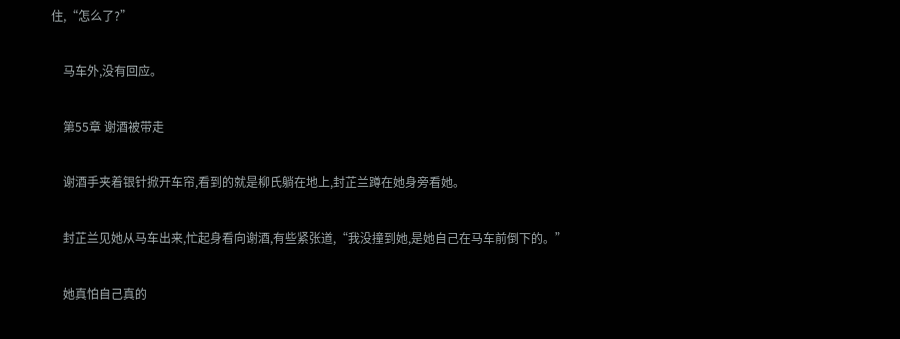住,“怎么了?”

    马车外,没有回应。

    第55章 谢酒被带走

    谢酒手夹着银针掀开车帘,看到的就是柳氏躺在地上,封芷兰蹲在她身旁看她。

    封芷兰见她从马车出来,忙起身看向谢酒,有些紧张道,“我没撞到她,是她自己在马车前倒下的。”

    她真怕自己真的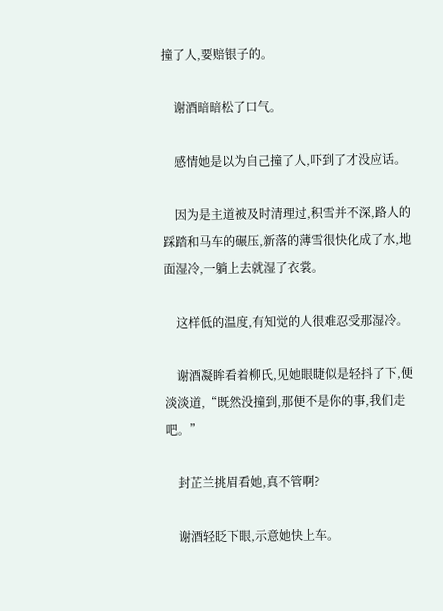撞了人,要赔银子的。

    谢酒暗暗松了口气。

    感情她是以为自己撞了人,吓到了才没应话。

    因为是主道被及时清理过,积雪并不深,路人的踩踏和马车的碾压,新落的薄雪很快化成了水,地面湿冷,一躺上去就湿了衣裳。

    这样低的温度,有知觉的人很难忍受那湿冷。

    谢酒凝眸看着柳氏,见她眼睫似是轻抖了下,便淡淡道,“既然没撞到,那便不是你的事,我们走吧。”

    封芷兰挑眉看她,真不管啊?

    谢酒轻眨下眼,示意她快上车。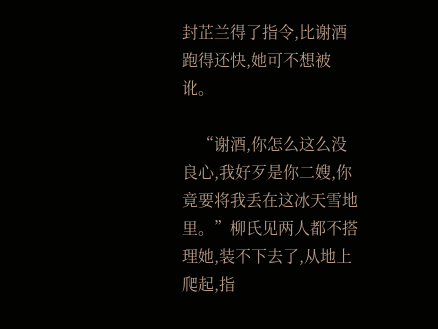封芷兰得了指令,比谢酒跑得还快,她可不想被讹。

    “谢酒,你怎么这么没良心,我好歹是你二嫂,你竟要将我丢在这冰天雪地里。”柳氏见两人都不搭理她,装不下去了,从地上爬起,指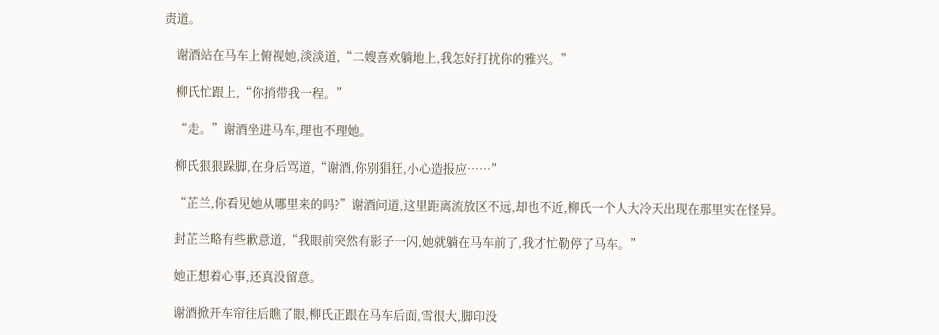责道。

    谢酒站在马车上俯视她,淡淡道,“二嫂喜欢躺地上,我怎好打扰你的雅兴。”

    柳氏忙跟上,“你捎带我一程。”

    “走。”谢酒坐进马车,理也不理她。

    柳氏狠狠跺脚,在身后骂道,“谢酒,你别猖狂,小心造报应……”

    “芷兰,你看见她从哪里来的吗?”谢酒问道,这里距离流放区不远,却也不近,柳氏一个人大冷天出现在那里实在怪异。

    封芷兰略有些歉意道,“我眼前突然有影子一闪,她就躺在马车前了,我才忙勒停了马车。”

    她正想着心事,还真没留意。

    谢酒掀开车帘往后瞧了眼,柳氏正跟在马车后面,雪很大,脚印没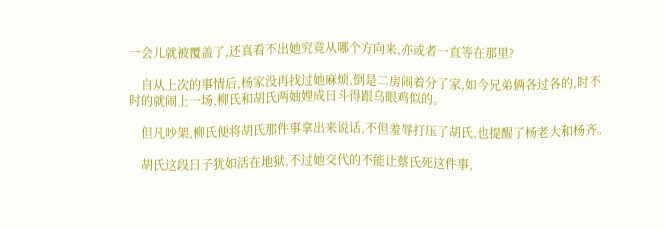一会儿就被覆盖了,还真看不出她究竟从哪个方向来,亦或者一直等在那里?

    自从上次的事情后,杨家没再找过她麻烦,倒是二房闹着分了家,如今兄弟俩各过各的,时不时的就闹上一场,柳氏和胡氏两妯娌成日斗得跟乌眼鸡似的。

    但凡吵架,柳氏便将胡氏那件事拿出来说话,不但羞辱打压了胡氏,也提醒了杨老大和杨齐。

    胡氏这段日子犹如活在地狱,不过她交代的不能让蔡氏死这件事,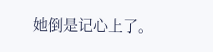她倒是记心上了。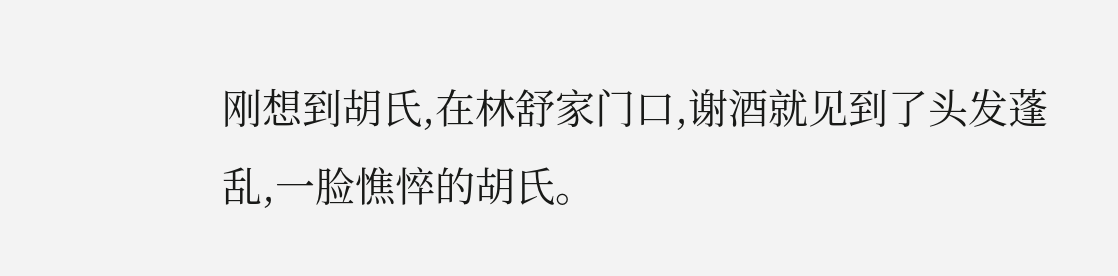刚想到胡氏,在林舒家门口,谢酒就见到了头发蓬乱,一脸憔悴的胡氏。